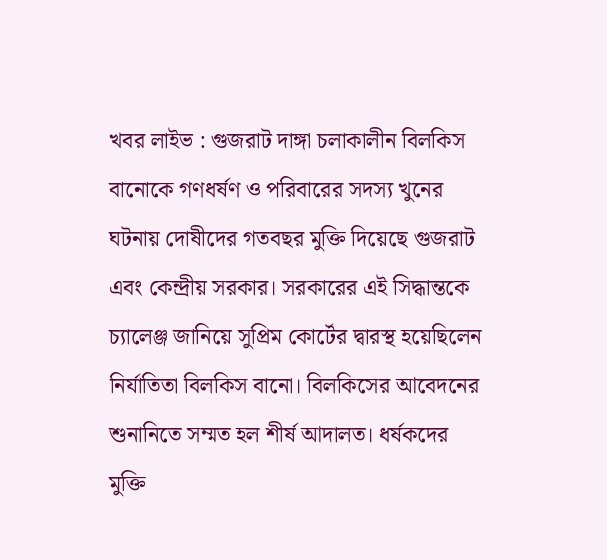খবর লাইভ : গুজরাট দাঙ্গা চলাকালীন বিলকিস বানোকে গণধর্ষণ ও পরিবারের সদস্য খুনের ঘটনায় দোষীদের গতবছর মুক্তি দিয়েছে গুজরাট এবং কেন্দ্রীয় সরকার। সরকারের এই সিদ্ধান্তকে চ্যালেঞ্জ জানিয়ে সুপ্রিম কোর্টের দ্বারস্থ হয়েছিলেন নির্যাতিতা বিলকিস বানো। বিলকিসের আবেদনের শুনানিতে সম্মত হল শীর্ষ আদালত। ধর্ষকদের মুক্তি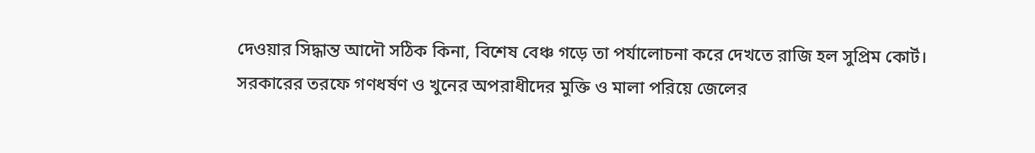দেওয়ার সিদ্ধান্ত আদৌ সঠিক কিনা, বিশেষ বেঞ্চ গড়ে তা পর্যালোচনা করে দেখতে রাজি হল সুপ্রিম কোর্ট।
সরকারের তরফে গণধর্ষণ ও খুনের অপরাধীদের মুক্তি ও মালা পরিয়ে জেলের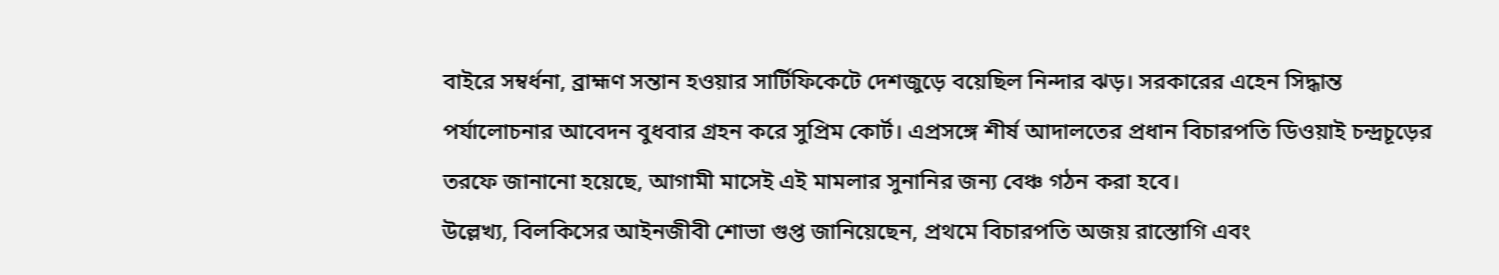বাইরে সম্বর্ধনা, ব্রাহ্মণ সন্তান হওয়ার সার্টিফিকেটে দেশজুড়ে বয়েছিল নিন্দার ঝড়। সরকারের এহেন সিদ্ধান্ত পর্যালোচনার আবেদন বুধবার গ্রহন করে সুপ্রিম কোর্ট। এপ্রসঙ্গে শীর্ষ আদালতের প্রধান বিচারপতি ডিওয়াই চন্দ্রচূড়ের তরফে জানানো হয়েছে, আগামী মাসেই এই মামলার সুনানির জন্য বেঞ্চ গঠন করা হবে।
উল্লেখ্য, বিলকিসের আইনজীবী শোভা গুপ্ত জানিয়েছেন, প্রথমে বিচারপতি অজয় রাস্তোগি এবং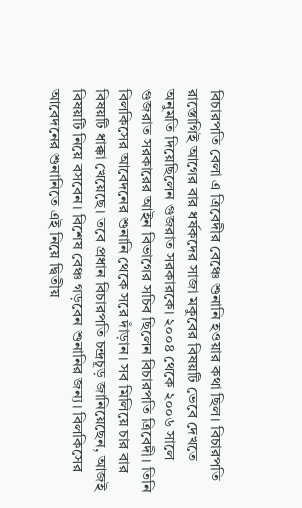বিচারপতি বেলা এ ত্রিবেদীর বেঞ্চে শুনানি হওয়ার কথা ছিল। বিচারপতি রাস্তোগিই আগের বার ধর্ষকদের সাজা মকুবের বিষয়টি ভেবে দেখতে অনুমতি দিয়েছিলেন গুজরাত সরকারকে। ২০০৪ থেকে ২০০৬ সালে গুজরাত সরকারের আইন বিভাগের সচিব ছিলেন বিচারপতি ত্রিবেদী। তিনি বিলকিসের আবেদনের শুনানি থেকে সরে দাঁড়ান। সব মিলিয়ে চার বার বিষয়টি ধাক্কা খেয়েছে। তবে প্রধান বিচারপতি চন্দ্রচূড় জানিয়েছেন, আজই বিষয়টি নিয়ে বসবেন। বিশেষ বেঞ্চ গড়বেন শুনানির জন্য। বিলকিসের আবেদনের শুনানিতে এই নিয়ে দ্বিতীয়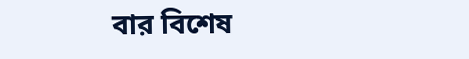বার বিশেষ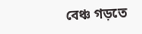বেঞ্চ গড়তে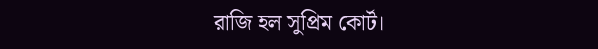রাজি হল সুপ্রিম কোর্ট।